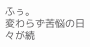ふぅ。
変わらず苦悩の日々が続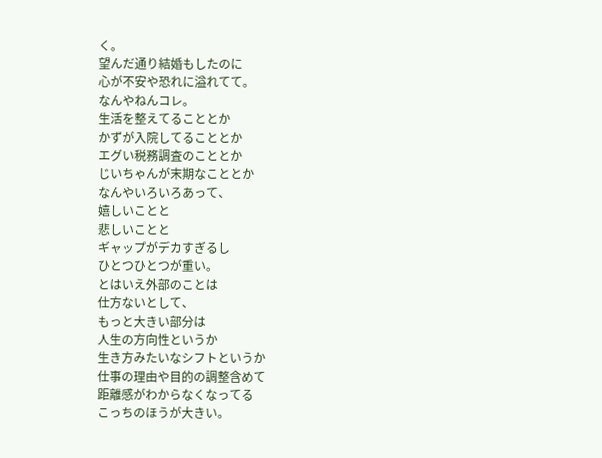く。
望んだ通り結婚もしたのに
心が不安や恐れに溢れてて。
なんやねんコレ。
生活を整えてることとか
かずが入院してることとか
エグい税務調査のこととか
じいちゃんが末期なこととか
なんやいろいろあって、
嬉しいことと
悲しいことと
ギャップがデカすぎるし
ひとつひとつが重い。
とはいえ外部のことは
仕方ないとして、
もっと大きい部分は
人生の方向性というか
生き方みたいなシフトというか
仕事の理由や目的の調整含めて
距離感がわからなくなってる
こっちのほうが大きい。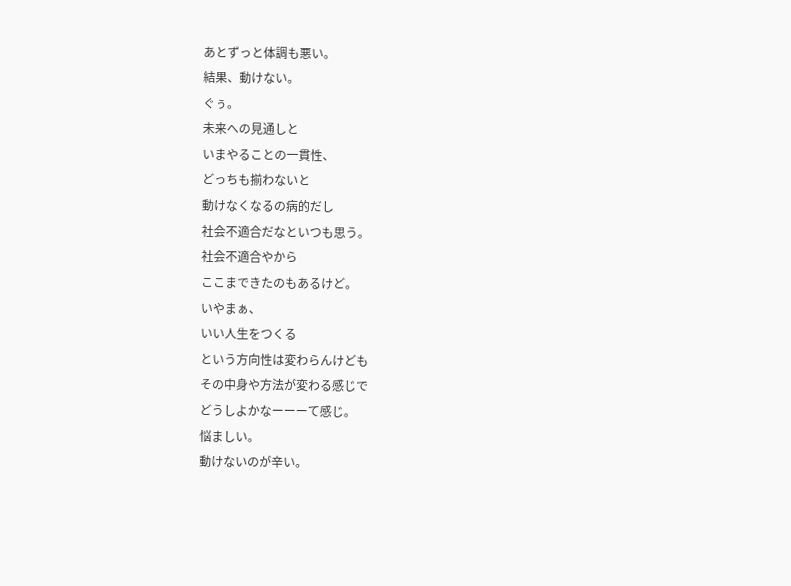あとずっと体調も悪い。
結果、動けない。
ぐぅ。
未来への見通しと
いまやることの一貫性、
どっちも揃わないと
動けなくなるの病的だし
社会不適合だなといつも思う。
社会不適合やから
ここまできたのもあるけど。
いやまぁ、
いい人生をつくる
という方向性は変わらんけども
その中身や方法が変わる感じで
どうしよかなーーーて感じ。
悩ましい。
動けないのが辛い。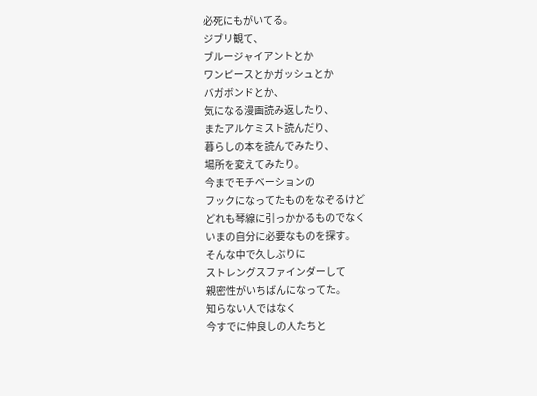必死にもがいてる。
ジブリ観て、
ブルージャイアントとか
ワンピースとかガッシュとか
バガボンドとか、
気になる漫画読み返したり、
またアルケミスト読んだり、
暮らしの本を読んでみたり、
場所を変えてみたり。
今までモチベーションの
フックになってたものをなぞるけど
どれも琴線に引っかかるものでなく
いまの自分に必要なものを探す。
そんな中で久しぶりに
ストレングスファインダーして
親密性がいちばんになってた。
知らない人ではなく
今すでに仲良しの人たちと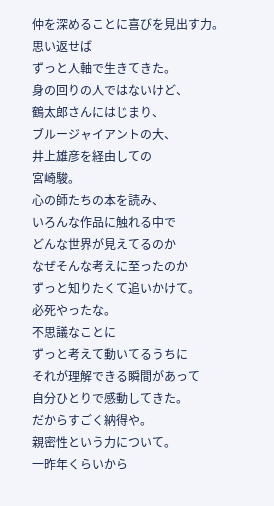仲を深めることに喜びを見出す力。
思い返せば
ずっと人軸で生きてきた。
身の回りの人ではないけど、
鶴太郎さんにはじまり、
ブルージャイアントの大、
井上雄彦を経由しての
宮崎駿。
心の師たちの本を読み、
いろんな作品に触れる中で
どんな世界が見えてるのか
なぜそんな考えに至ったのか
ずっと知りたくて追いかけて。
必死やったな。
不思議なことに
ずっと考えて動いてるうちに
それが理解できる瞬間があって
自分ひとりで感動してきた。
だからすごく納得や。
親密性という力について。
一昨年くらいから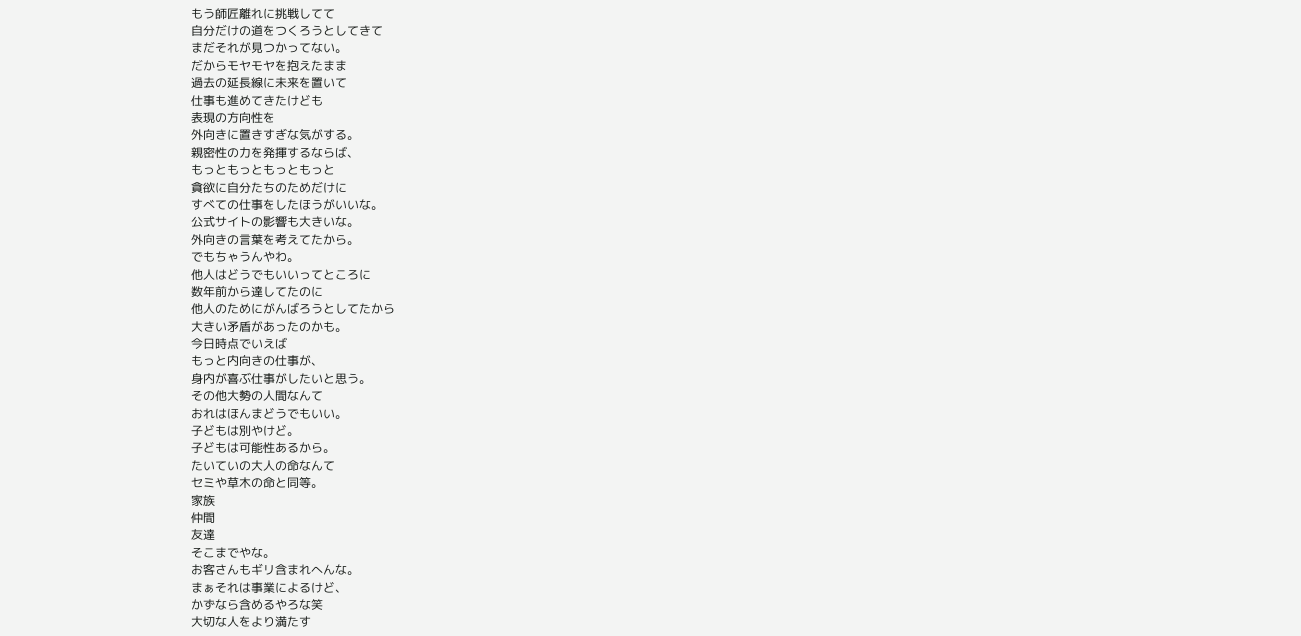もう師匠離れに挑戦してて
自分だけの道をつくろうとしてきて
まだそれが見つかってない。
だからモヤモヤを抱えたまま
過去の延長線に未来を置いて
仕事も進めてきたけども
表現の方向性を
外向きに置きすぎな気がする。
親密性の力を発揮するならば、
もっともっともっともっと
貪欲に自分たちのためだけに
すべての仕事をしたほうがいいな。
公式サイトの影響も大きいな。
外向きの言葉を考えてたから。
でもちゃうんやわ。
他人はどうでもいいってところに
数年前から達してたのに
他人のためにがんばろうとしてたから
大きい矛盾があったのかも。
今日時点でいえば
もっと内向きの仕事が、
身内が喜ぶ仕事がしたいと思う。
その他大勢の人間なんて
おれはほんまどうでもいい。
子どもは別やけど。
子どもは可能性あるから。
たいていの大人の命なんて
セミや草木の命と同等。
家族
仲間
友達
そこまでやな。
お客さんもギリ含まれへんな。
まぁそれは事業によるけど、
かずなら含めるやろな笑
大切な人をより満たす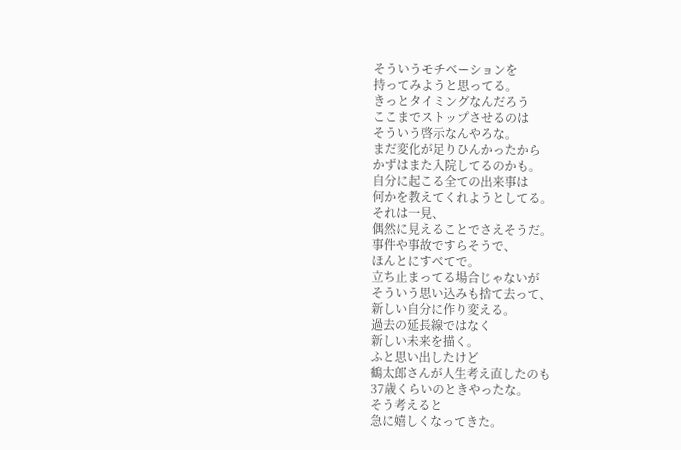そういうモチベーションを
持ってみようと思ってる。
きっとタイミングなんだろう
ここまでストップさせるのは
そういう啓示なんやろな。
まだ変化が足りひんかったから
かずはまた入院してるのかも。
自分に起こる全ての出来事は
何かを教えてくれようとしてる。
それは一見、
偶然に見えることでさえそうだ。
事件や事故ですらそうで、
ほんとにすべてで。
立ち止まってる場合じゃないが
そういう思い込みも捨て去って、
新しい自分に作り変える。
過去の延長線ではなく
新しい未来を描く。
ふと思い出したけど
鶴太郎さんが人生考え直したのも
37歳くらいのときやったな。
そう考えると
急に嬉しくなってきた。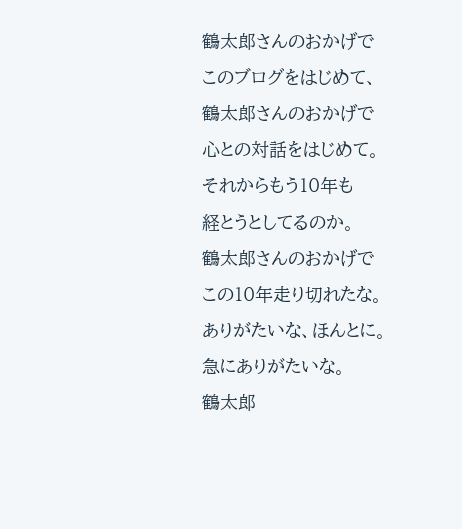鶴太郎さんのおかげで
このブログをはじめて、
鶴太郎さんのおかげで
心との対話をはじめて。
それからもう10年も
経とうとしてるのか。
鶴太郎さんのおかげで
この10年走り切れたな。
ありがたいな、ほんとに。
急にありがたいな。
鶴太郎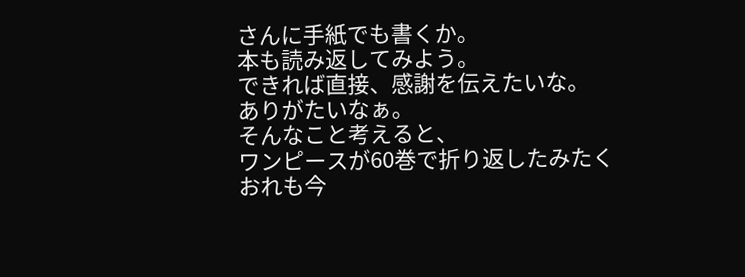さんに手紙でも書くか。
本も読み返してみよう。
できれば直接、感謝を伝えたいな。
ありがたいなぁ。
そんなこと考えると、
ワンピースが60巻で折り返したみたく
おれも今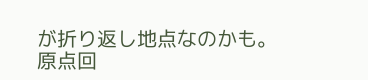が折り返し地点なのかも。
原点回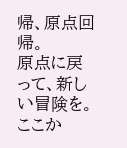帰、原点回帰。
原点に戻って、新しい冒険を。
ここか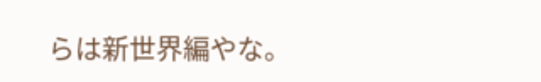らは新世界編やな。